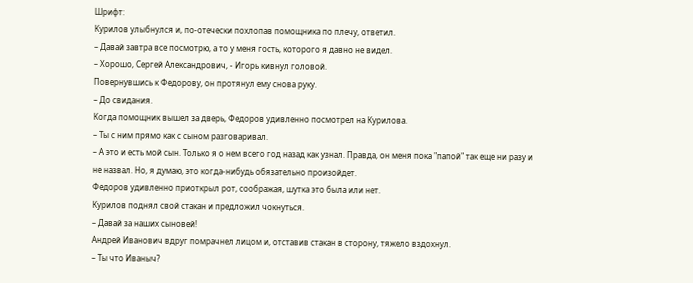Шрифт:
Курилов улыбнулся и, по-отечески похлопав помощника по плечу, ответил.
– Давай завтра все посмотрю, а то у меня гость, которого я давно не видел.
– Хорошо, Сергей Александрович, - Игорь кивнул головой.
Повернувшись к Федорову, он протянул ему снова руку.
– До свидания.
Когда помощник вышел за дверь, Федоров удивленно посмотрел на Курилова.
– Ты с ним прямо как с сыном разговаривал.
– А это и есть мой сын. Только я о нем всего год назад как узнал. Правда, он меня пока "папой" так еще ни разу и не назвал. Но, я думаю, это когда-нибудь обязательно произойдет.
Федоров удивленно приоткрыл рот, соображая, шутка это была или нет.
Курилов поднял свой стакан и предложил чокнуться.
– Давай за наших сыновей!
Андрей Иванович вдруг помрачнел лицом и, отставив стакан в сторону, тяжело вздохнул.
– Ты что Иваныч?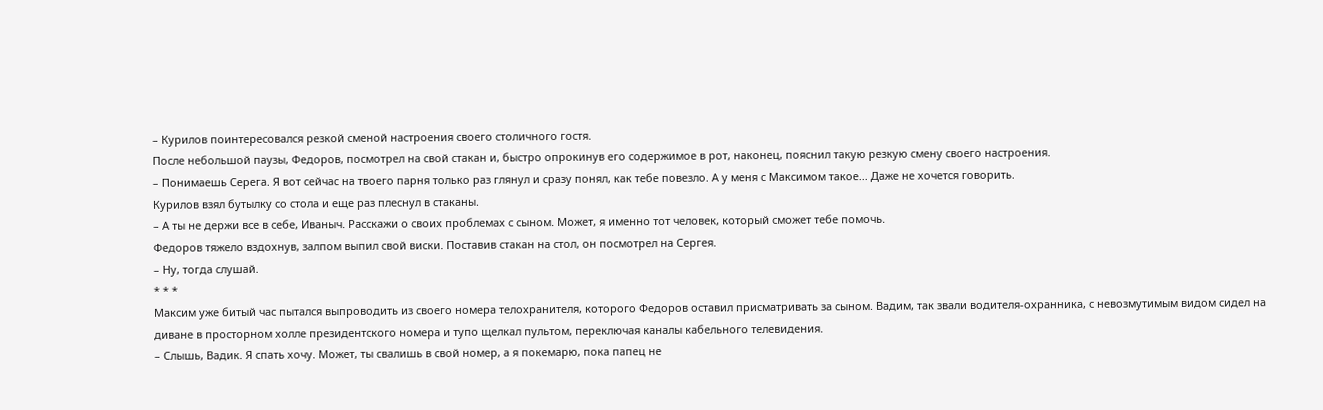– Курилов поинтересовался резкой сменой настроения своего столичного гостя.
После небольшой паузы, Федоров, посмотрел на свой стакан и, быстро опрокинув его содержимое в рот, наконец, пояснил такую резкую смену своего настроения.
– Понимаешь Серега. Я вот сейчас на твоего парня только раз глянул и сразу понял, как тебе повезло. А у меня с Максимом такое... Даже не хочется говорить.
Курилов взял бутылку со стола и еще раз плеснул в стаканы.
– А ты не держи все в себе, Иваныч. Расскажи о своих проблемах с сыном. Может, я именно тот человек, который сможет тебе помочь.
Федоров тяжело вздохнув, залпом выпил свой виски. Поставив стакан на стол, он посмотрел на Сергея.
– Ну, тогда слушай.
* * *
Максим уже битый час пытался выпроводить из своего номера телохранителя, которого Федоров оставил присматривать за сыном. Вадим, так звали водителя-охранника, с невозмутимым видом сидел на диване в просторном холле президентского номера и тупо щелкал пультом, переключая каналы кабельного телевидения.
– Слышь, Вадик. Я спать хочу. Может, ты свалишь в свой номер, а я покемарю, пока папец не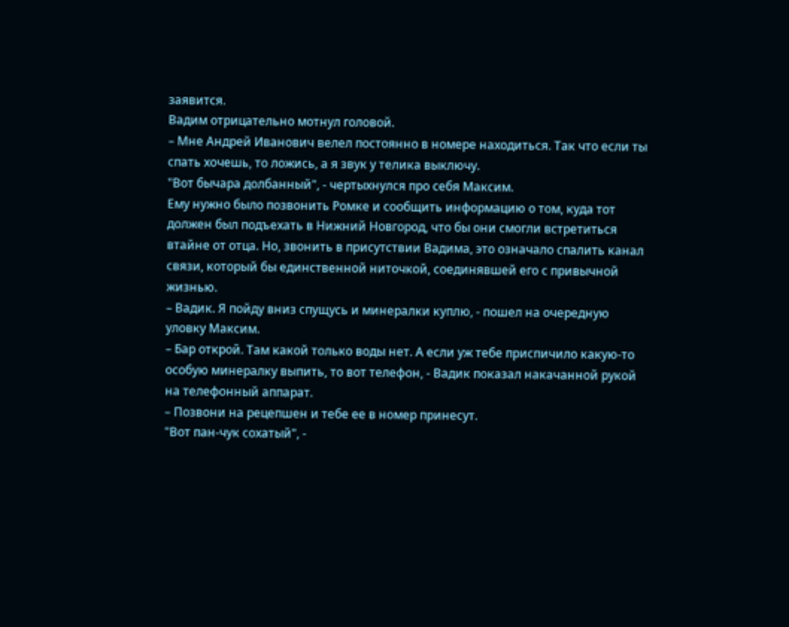заявится.
Вадим отрицательно мотнул головой.
– Мне Андрей Иванович велел постоянно в номере находиться. Так что если ты спать хочешь, то ложись, а я звук у телика выключу.
"Вот бычара долбанный", - чертыхнулся про себя Максим.
Ему нужно было позвонить Ромке и сообщить информацию о том, куда тот должен был подъехать в Нижний Новгород, что бы они смогли встретиться втайне от отца. Но, звонить в присутствии Вадима, это означало спалить канал связи, который бы единственной ниточкой, соединявшей его с привычной жизнью.
– Вадик. Я пойду вниз спущусь и минералки куплю, - пошел на очередную уловку Максим.
– Бар открой. Там какой только воды нет. А если уж тебе приспичило какую-то особую минералку выпить, то вот телефон, - Вадик показал накачанной рукой на телефонный аппарат.
– Позвони на рецепшен и тебе ее в номер принесут.
"Вот пан-чук сохатый", -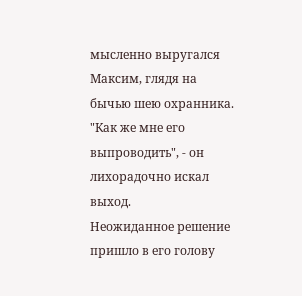мысленно выругался Максим, глядя на бычью шею охранника.
"Как же мне его выпроводить", - он лихорадочно искал выход.
Неожиданное решение пришло в его голову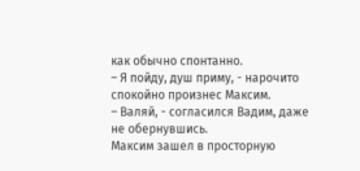как обычно спонтанно.
– Я пойду, душ приму, - нарочито спокойно произнес Максим.
– Валяй, - согласился Вадим, даже не обернувшись.
Максим зашел в просторную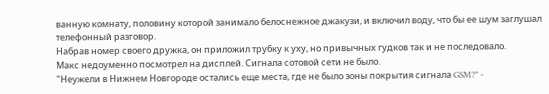ванную комнату, половину которой занимало белоснежное джакузи, и включил воду, что бы ее шум заглушал телефонный разговор.
Набрав номер своего дружка, он приложил трубку к уху, но привычных гудков так и не последовало.
Макс недоуменно посмотрел на дисплей. Сигнала сотовой сети не было.
"Неужели в Нижнем Новгороде остались еще места, где не было зоны покрытия сигнала GSM?" -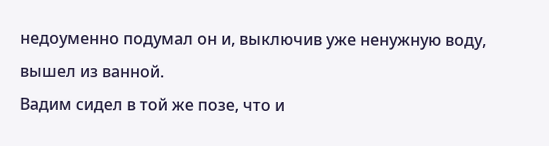недоуменно подумал он и, выключив уже ненужную воду, вышел из ванной.
Вадим сидел в той же позе, что и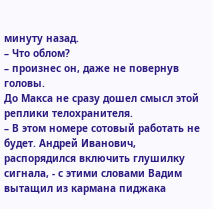минуту назад.
– Что облом?
– произнес он, даже не повернув головы.
До Макса не сразу дошел смысл этой реплики телохранителя.
– В этом номере сотовый работать не будет. Андрей Иванович, распорядился включить глушилку сигнала, - с этими словами Вадим вытащил из кармана пиджака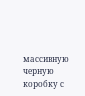массивную черную коробку с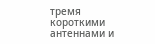тремя короткими антеннами и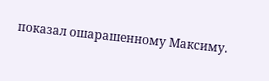показал ошарашенному Максиму.